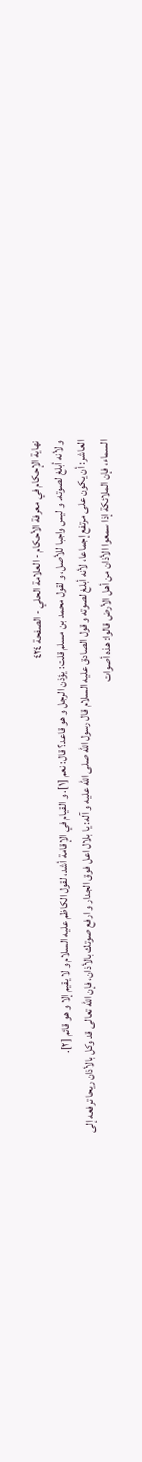نهاية الإحكام في معرفة الأحكام - العلامة الحلي - الصفحة ٤٢٤
و لأنه أبلغ لصوته. و ليس واجبا للأصل، و لقول محمد بن مسلم قلت: يؤذن الرجل و هو قاعد؟ قال: نعم [١]. و القيام في الإقامة أشد، لقول الكاظم عليه السلام و لا يقيم إلا و هو قائم [٢].
العاشر: أن يكون على مرتفع إجماعا، لأنه أبلغ لصوته و قول الصادق عليه السلام قال رسول اللّٰه صلى اللّٰه عليه و آله: يا بلال اعل فوق الجدار و ارفع صوتك بالأذان، فإن اللّٰه تعالى قد وكل بالأذان ريحا ترفعه إلى السماء، فإن الملائكة إذا سمعوا الأذان من أهل الأرض قالوا: هذه أصوات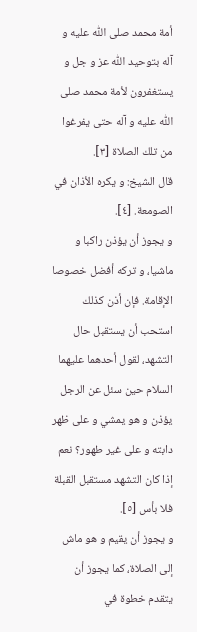أمة محمد صلى اللّٰه عليه و آله بتوحيد اللّٰه عز و جل و يستغفرون لأمة محمد صلى اللّٰه عليه و آله حتى يفرغوا من تلك الصلاة [٣].
قال الشيخ: و يكره الأذان في الصومعة. [٤].
و يجوز أن يؤذن راكبا و ماشيا، و تركه أفضل خصوصا الإقامة. فإن أذن كذلك استحب أن يستقبل حال التشهد، لقول أحدهما عليهما السلام حين سئل عن الرجل يؤذن و هو يمشي و على ظهر دابته و على غير طهور؟ نعم إذا كان التشهد مستقبل القبلة فلا بأس [٥].
و يجوز أن يقيم و هو ماش إلى الصلاة، كما يجوز أن يتقدم خطوة في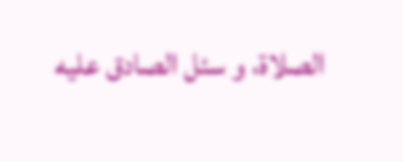الصلاة، و سئل الصادق عليه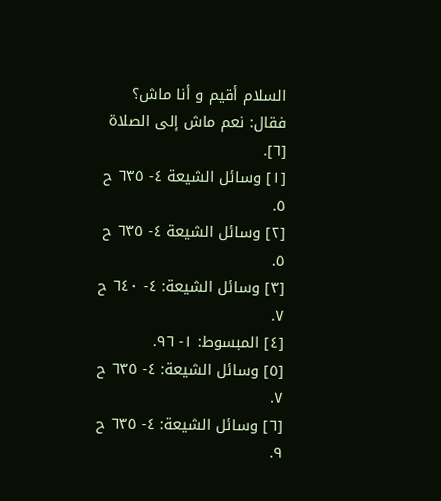السلام أقيم و أنا ماش؟ فقال: نعم ماش إلى الصلاة [٦].
[١] وسائل الشيعة ٤- ٦٣٥ ح ٥.
[٢] وسائل الشيعة ٤- ٦٣٥ ح ٥.
[٣] وسائل الشيعة: ٤- ٦٤٠ ح ٧.
[٤] المبسوط: ١- ٩٦.
[٥] وسائل الشيعة: ٤- ٦٣٥ ح ٧.
[٦] وسائل الشيعة: ٤- ٦٣٥ ح ٩.